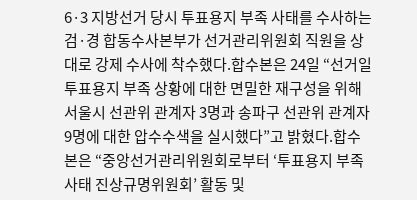6·3 지방선거 당시 투표용지 부족 사태를 수사하는 검·경 합동수사본부가 선거관리위원회 직원을 상대로 강제 수사에 착수했다.합수본은 24일 “선거일 투표용지 부족 상황에 대한 면밀한 재구성을 위해 서울시 선관위 관계자 3명과 송파구 선관위 관계자 9명에 대한 압수수색을 실시했다”고 밝혔다.합수본은 “중앙선거관리위원회로부터 ‘투표용지 부족 사태 진상규명위원회’ 활동 및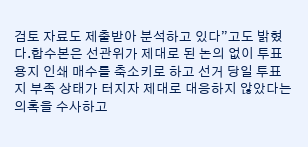검토 자료도 제출받아 분석하고 있다”고도 밝혔다.합수본은 선관위가 제대로 된 논의 없이 투표용지 인쇄 매수를 축소키로 하고 선거 당일 투표지 부족 상태가 터지자 제대로 대응하지 않았다는 의혹을 수사하고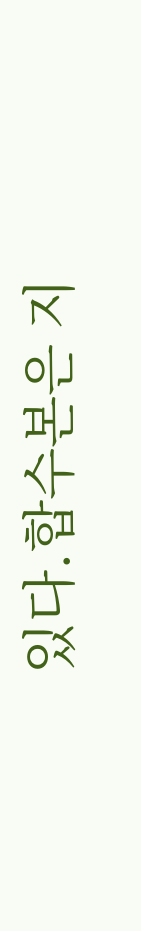있다.합수본은 지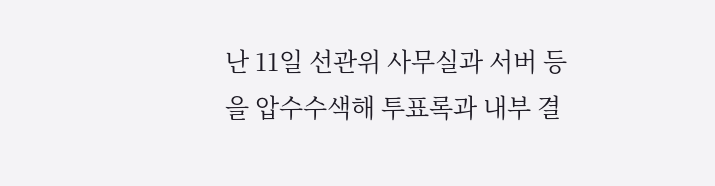난 11일 선관위 사무실과 서버 등을 압수수색해 투표록과 내부 결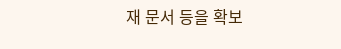재 문서 등을 확보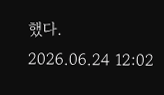했다.
2026.06.24 12:02